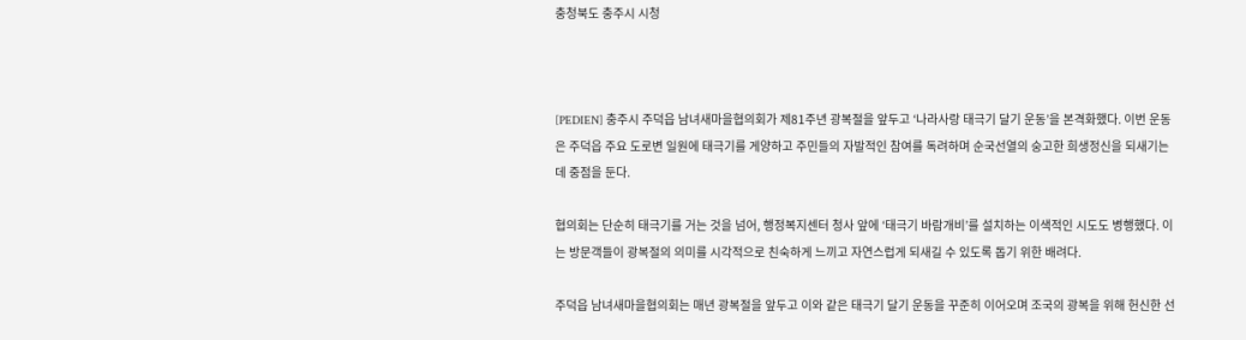충청북도 충주시 시청



[PEDIEN] 충주시 주덕읍 남녀새마을협의회가 제81주년 광복절을 앞두고 ‘나라사랑 태극기 달기 운동’을 본격화했다. 이번 운동은 주덕읍 주요 도로변 일원에 태극기를 게양하고 주민들의 자발적인 참여를 독려하며 순국선열의 숭고한 희생정신을 되새기는 데 중점을 둔다.

협의회는 단순히 태극기를 거는 것을 넘어, 행정복지센터 청사 앞에 ‘태극기 바람개비’를 설치하는 이색적인 시도도 병행했다. 이는 방문객들이 광복절의 의미를 시각적으로 친숙하게 느끼고 자연스럽게 되새길 수 있도록 돕기 위한 배려다.

주덕읍 남녀새마을협의회는 매년 광복절을 앞두고 이와 같은 태극기 달기 운동을 꾸준히 이어오며 조국의 광복을 위해 헌신한 선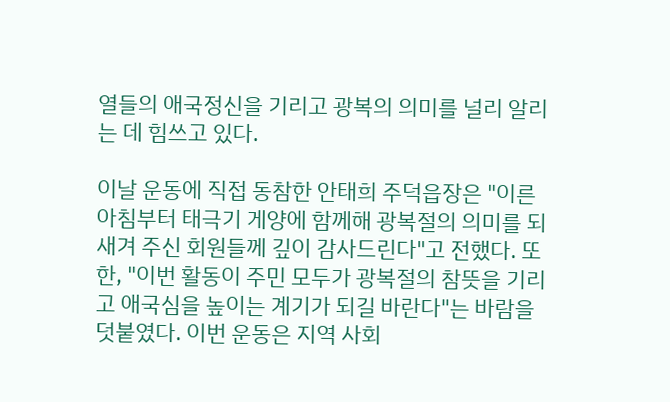열들의 애국정신을 기리고 광복의 의미를 널리 알리는 데 힘쓰고 있다.

이날 운동에 직접 동참한 안태희 주덕읍장은 "이른 아침부터 태극기 게양에 함께해 광복절의 의미를 되새겨 주신 회원들께 깊이 감사드린다"고 전했다. 또한, "이번 활동이 주민 모두가 광복절의 참뜻을 기리고 애국심을 높이는 계기가 되길 바란다"는 바람을 덧붙였다. 이번 운동은 지역 사회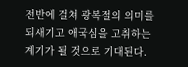전반에 걸쳐 광복절의 의미를 되새기고 애국심을 고취하는 계기가 될 것으로 기대된다.